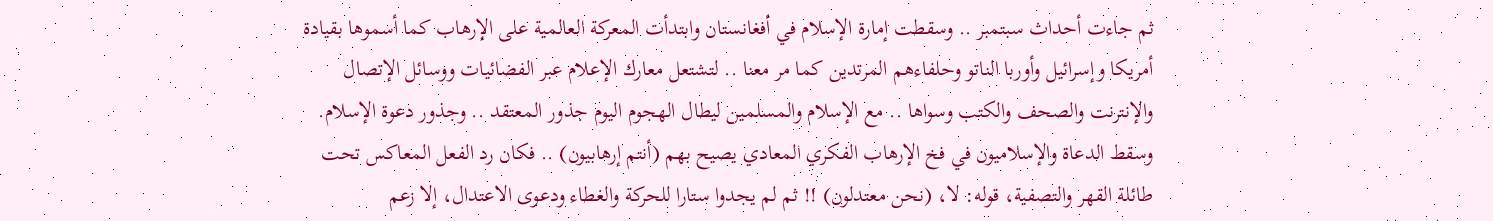ثم جاءت أحداث سبتمبر .. وسقطت إمارة الإسلام في أفغانستان وابتدأت المعركة العالمية على الإرهاب كما أسموها بقيادة أمريكا وإسرائيل وأوربا الناتو وحلفاءهم المرتدين كما مر معنا .. لتشتعل معارك الإعلام عبر الفضائيات ووسائل الإتصال والإنترنت والصحف والكتب وسواها .. مع الإسلام والمسلمين ليطال الهجوم اليوم جذور المعتقد .. وجذور دعوة الإسلام. وسقط الدعاة والإسلاميون في فخ الإرهاب الفكري المعادي يصيح بهم (أنتم إرهابيون) .. فكان رد الفعل المعاكس تحت طائلة القهر والتصفية، قوله: لا، (نحن معتدلون) !! ثم لم يجدوا ستارا للحركة والغطاء ودعوى الاعتدال، إلا زعم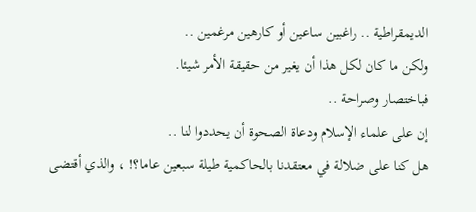الديمقراطية .. راغبين ساعين أو كارهين مرغمين ..
ولكن ما كان لكل هذا أن يغير من حقيقة الأمر شيئا.
فباختصار وصراحة ..
إن على علماء الإسلام ودعاة الصحوة أن يحددوا لنا ..
هل كنا على ضلالة في معتقدنا بالحاكمية طيلة سبعين عاما؟! ، والذي أقتضى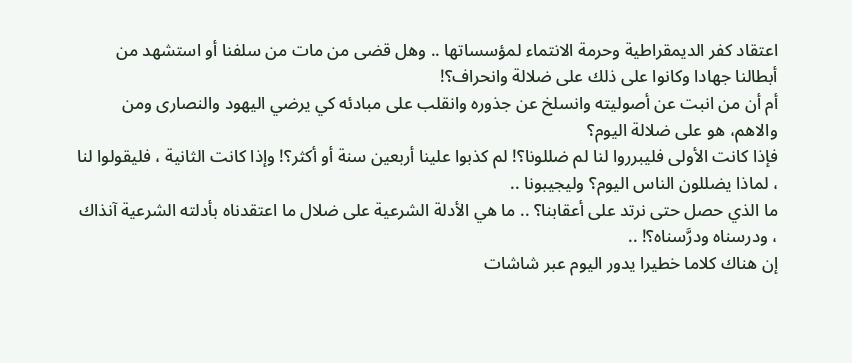اعتقاد كفر الديمقراطية وحرمة الانتماء لمؤسساتها .. وهل قضى من مات من سلفنا أو استشهد من أبطالنا جهادا وكانوا على ذلك على ضلالة وانحراف؟!
أم أن من انبت عن أصوليته وانسلخ عن جذوره وانقلب على مبادئه كي يرضي اليهود والنصارى ومن والاهم، هو على ضلالة اليوم؟
فإذا كانت الأولى فليبرروا لنا لم ضللونا؟! لم كذبوا علينا أربعين سنة أو أكثر؟! وإذا كانت الثانية ، فليقولوا لنا ، لماذا يضللون الناس اليوم؟ وليجيبونا ..
ما الذي حصل حتى نرتد على أعقابنا؟ .. ما هي الأدلة الشرعية على ضلال ما اعتقدناه بأدلته الشرعية آنذاك ، ودرسناه ودرَّسناه؟! ..
إن هناك كلاما خطيرا يدور اليوم عبر شاشات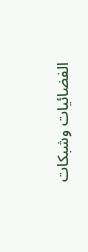الفضائيات وشبكات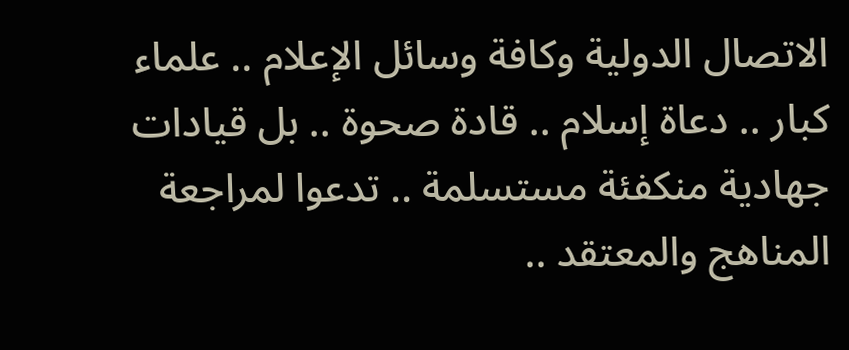الاتصال الدولية وكافة وسائل الإعلام .. علماء كبار .. دعاة إسلام .. قادة صحوة .. بل قيادات جهادية منكفئة مستسلمة .. تدعوا لمراجعة المناهج والمعتقد ..